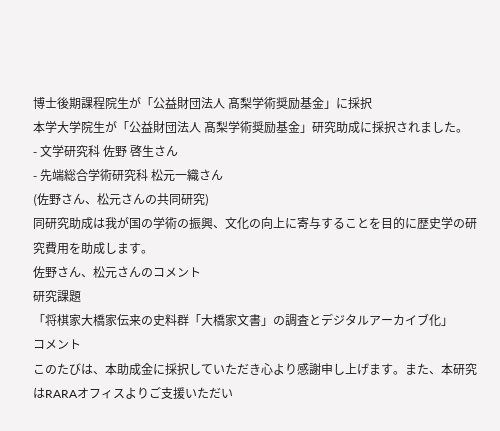博士後期課程院生が「公益財団法人 髙梨学術奨励基金」に採択
本学大学院生が「公益財団法人 髙梨学術奨励基金」研究助成に採択されました。
- 文学研究科 佐野 啓生さん
- 先端総合学術研究科 松元一織さん
(佐野さん、松元さんの共同研究)
同研究助成は我が国の学術の振興、文化の向上に寄与することを目的に歴史学の研究費用を助成します。
佐野さん、松元さんのコメント
研究課題
「将棋家大橋家伝来の史料群「大橋家文書」の調査とデジタルアーカイブ化」
コメント
このたびは、本助成金に採択していただき心より感謝申し上げます。また、本研究はRARAオフィスよりご支援いただい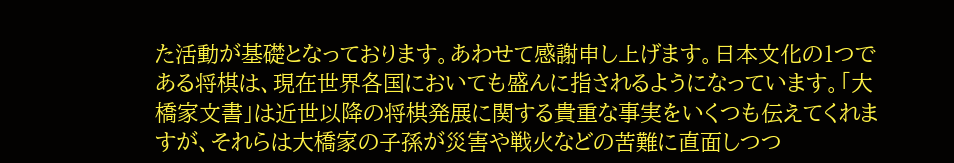た活動が基礎となっております。あわせて感謝申し上げます。日本文化の1つである将棋は、現在世界各国においても盛んに指されるようになっています。「大橋家文書」は近世以降の将棋発展に関する貴重な事実をいくつも伝えてくれますが、それらは大橋家の子孫が災害や戦火などの苦難に直面しつつ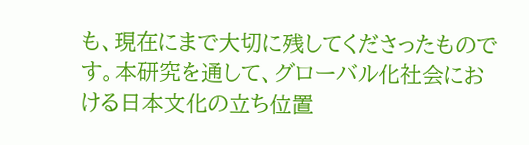も、現在にまで大切に残してくださったものです。本研究を通して、グローバル化社会における日本文化の立ち位置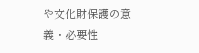や文化財保護の意義・必要性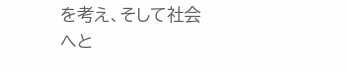を考え、そして社会へと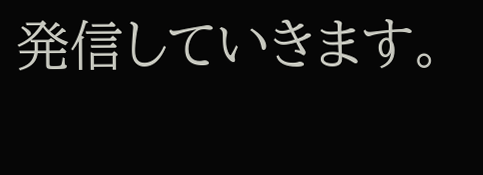発信していきます。